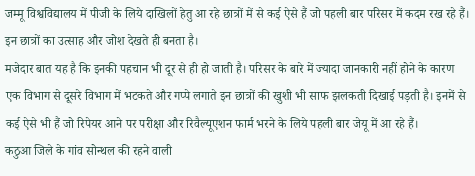जम्मू विश्वविद्यालय में पीजी के लिये दाखिलों हेतु आ रहे छात्रों में से कई ऐसे हैं जो पहली बार परिसर में कदम रख रहे हैं। इन छात्रों का उत्साह और जोश देखते ही बनता है।
मजेदार बात यह है कि इनकी पहचान भी दूर से ही हो जाती है। परिसर के बारे में ज्यादा जानकारी नहीं होने के कारण एक विभाग से दूसरे विभाग में भटकते और गप्पे लगाते इन छात्रों की खुशी भी साफ झलकती दिखाई पड़ती है। इनमें से कई ऐसे भी हैं जो रिपेयर आने पर परीक्षा और रिवैल्यूएशन फार्म भरने के लिये पहली बार जेयू में आ रहे हैं।
कठुआ जिले के गांव सोन्थल की रहने वाली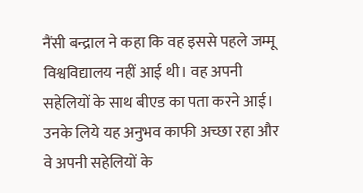नैंसी बन्द्राल ने कहा कि वह इससे पहले जम्मू विश्वविद्यालय नहीं आई थी। वह अपनी सहेलियों के साथ बीएड का पता करने आई। उनके लिये यह अनुभव काफी अच्छा रहा और वे अपनी सहेलियों के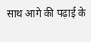साथ आगे की पढ़ाई के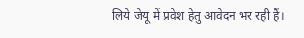लिये जेयू में प्रवेश हेतु आवेदन भर रही हैं।